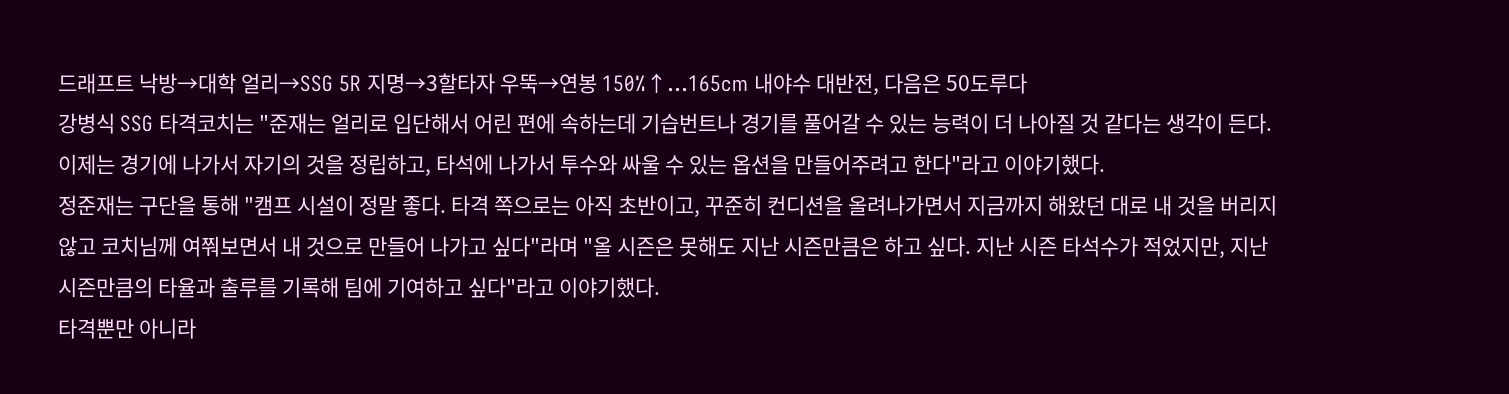드래프트 낙방→대학 얼리→SSG 5R 지명→3할타자 우뚝→연봉 150%↑…165cm 내야수 대반전, 다음은 50도루다
강병식 SSG 타격코치는 "준재는 얼리로 입단해서 어린 편에 속하는데 기습번트나 경기를 풀어갈 수 있는 능력이 더 나아질 것 같다는 생각이 든다. 이제는 경기에 나가서 자기의 것을 정립하고, 타석에 나가서 투수와 싸울 수 있는 옵션을 만들어주려고 한다"라고 이야기했다.
정준재는 구단을 통해 "캠프 시설이 정말 좋다. 타격 쪽으로는 아직 초반이고, 꾸준히 컨디션을 올려나가면서 지금까지 해왔던 대로 내 것을 버리지 않고 코치님께 여쭤보면서 내 것으로 만들어 나가고 싶다"라며 "올 시즌은 못해도 지난 시즌만큼은 하고 싶다. 지난 시즌 타석수가 적었지만, 지난 시즌만큼의 타율과 출루를 기록해 팀에 기여하고 싶다"라고 이야기했다.
타격뿐만 아니라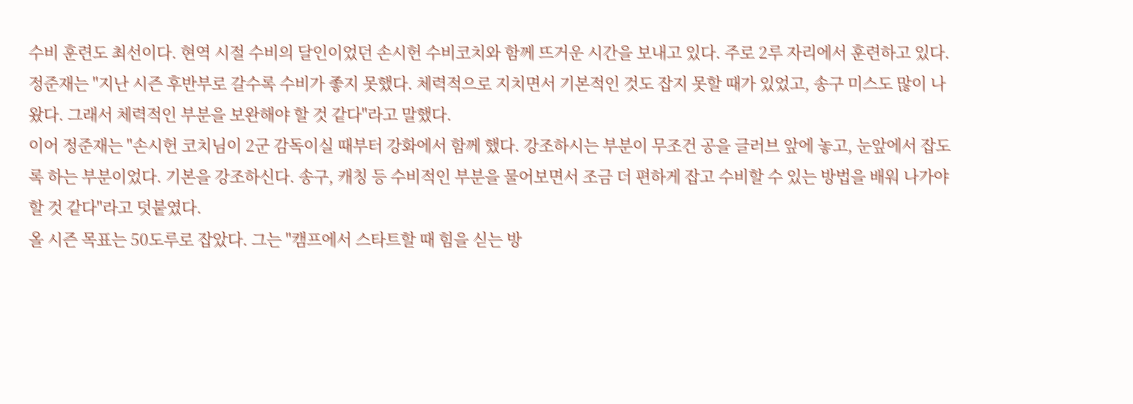수비 훈련도 최선이다. 현역 시절 수비의 달인이었던 손시헌 수비코치와 함께 뜨거운 시간을 보내고 있다. 주로 2루 자리에서 훈련하고 있다.
정준재는 "지난 시즌 후반부로 갈수록 수비가 좋지 못했다. 체력적으로 지치면서 기본적인 것도 잡지 못할 때가 있었고, 송구 미스도 많이 나왔다. 그래서 체력적인 부분을 보완해야 할 것 같다"라고 말했다.
이어 정준재는 "손시헌 코치님이 2군 감독이실 때부터 강화에서 함께 했다. 강조하시는 부분이 무조건 공을 글러브 앞에 놓고, 눈앞에서 잡도록 하는 부분이었다. 기본을 강조하신다. 송구, 캐칭 등 수비적인 부분을 물어보면서 조금 더 편하게 잡고 수비할 수 있는 방법을 배워 나가야 할 것 같다"라고 덧붙였다.
올 시즌 목표는 50도루로 잡았다. 그는 "캠프에서 스타트할 때 힘을 싣는 방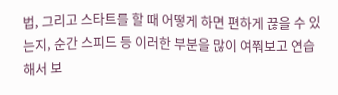법, 그리고 스타트를 할 때 어떻게 하면 편하게 끊을 수 있는지, 순간 스피드 등 이러한 부분을 많이 여쭤보고 연습해서 보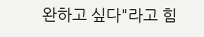완하고 싶다"라고 힘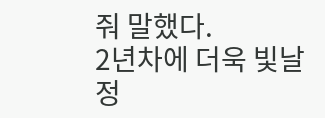줘 말했다.
2년차에 더욱 빛날 정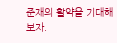준재의 활약을 기대해 보자.